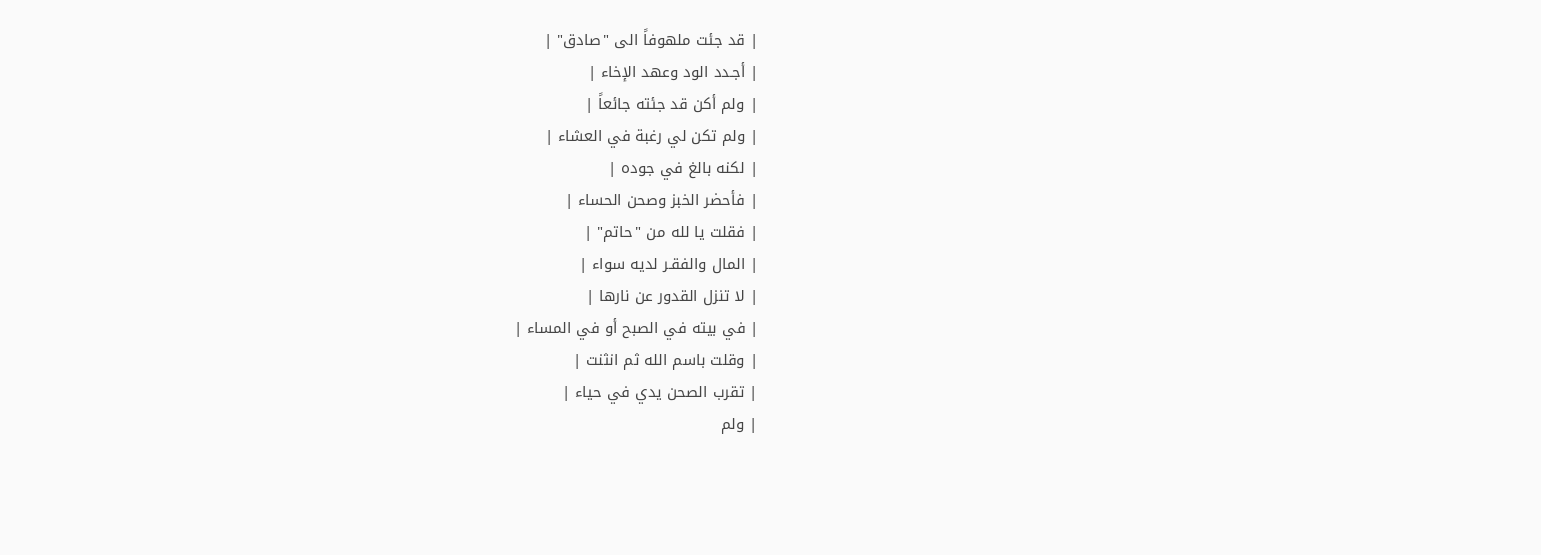| قد جئت ملهوفاً الى "صادق" |
| أجـدد الود وعهد الإخاء |
| ولم أكن قد جئته جائعاً |
| ولم تكن لي رغبة في العشاء |
| لكنه بالغ في جوده |
| فأحضر الخبز وصحن الحساء |
| فقلت يا لله من "حاتم" |
| المال والفقـر لديه سواء |
| لا تنزل القدور عن نارها |
| في بيته في الصبح أو في المساء |
| وقلت باسم الله ثم انثنت |
| تقرب الصحن يدي في حياء |
| ولم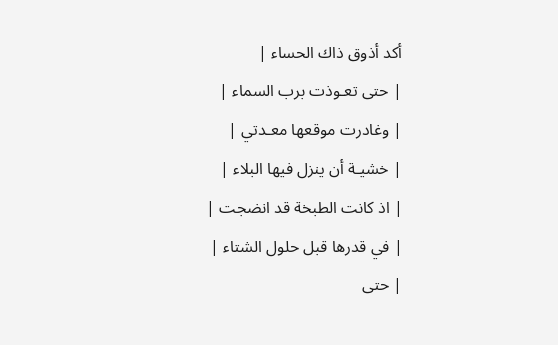أكد أذوق ذاك الحساء |
| حتى تعـوذت برب السماء |
| وغادرت موقعها معـدتي |
| خشيـة أن ينزل فيها البلاء |
| اذ كانت الطبخة قد انضجت |
| في قدرها قبل حلول الشتاء |
| حتى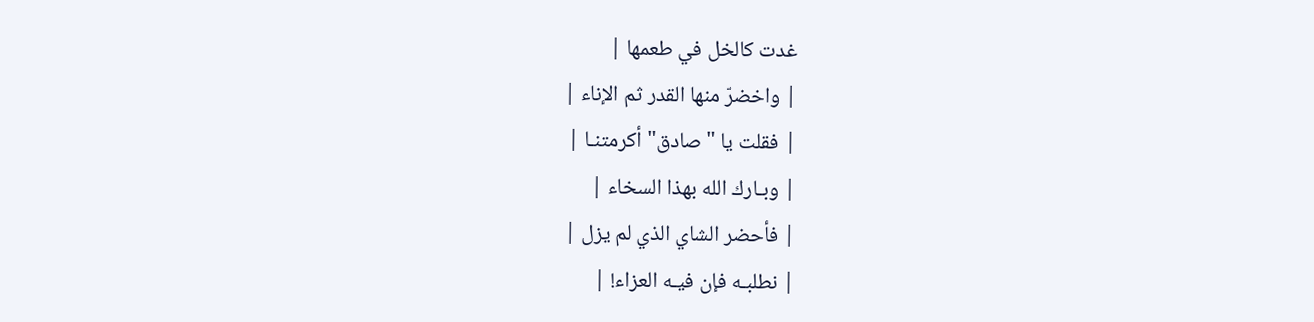غدت كالخل في طعمها |
| واخضرّ منها القدر ثم الإناء |
| فقلت يا "صادق" أكرمتنـا |
| وبـارك الله بهذا السخاء |
| فأحضر الشاي الذي لم يزل |
| نطلبـه فإن فيـه العزاء! |